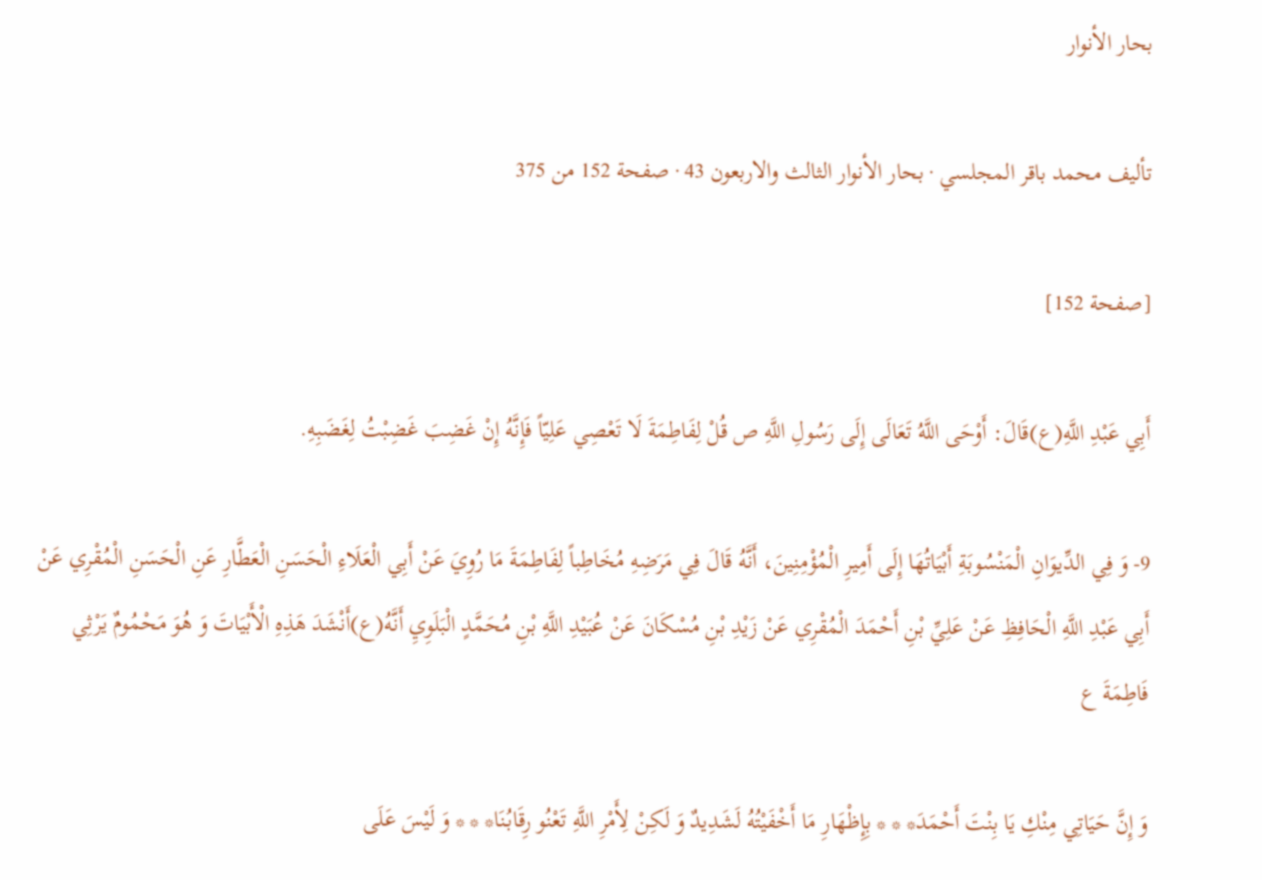بحار الأنوار

تأليف محمد باقر المجلسي · بحار الأنوار الثالث والاربعون 43 · صفحة 152 من 375

[صفحة 152]

أَبِي عَبْدِ اللَّهِ(ع)قَالَ: أَوْحَى اللَّهُ تَعَالَى إِلَى رَسُولِ اللَّهِ ص قُلْ لِفَاطِمَةَ لَا تَعْصِي عَلِيّاً فَإِنَّهُ إِنْ غَضِبَ غَضِبْتُ لِغَضَبِهِ.

9- وَ فِي الدِّيوَانِ الْمَنْسُوبَةِ أَبْيَاتُهَا إِلَى أَمِيرِ الْمُؤْمِنِينَ، أَنَّهُ قَالَ فِي مَرَضِهِ مُخَاطِباً لِفَاطِمَةَ مَا رُوِيَ عَنْ أَبِي الْعَلَاءِ الْحَسَنِ الْعَطَّارِ عَنِ الْحَسَنِ الْمُقْرِي عَنْ أَبِي عَبْدِ اللَّهِ الْحَافِظِ عَنْ عَلِيِّ بْنِ أَحْمَدَ الْمُقْرِي عَنْ زَيْدِ بْنِ مُسْكَانَ عَنْ عُبَيْدِ اللَّهِ بْنِ مُحَمَّدٍ الْبَلَوِيِ أَنَّهُ(ع)أَنْشَدَ هَذِهِ الْأَبْيَاتَ وَ هُوَ مَحْمُومٌ يَرْثِي فَاطِمَةَ ع

وَ إِنَّ حَيَاتِي مِنْكِ يَا بِنْتَ أَحْمَدَ* * * بِإِظْهَارِ مَا أَخْفَيْتُهُ لَشَدِيدٌ وَ لَكِنْ لِأَمْرِ اللَّهِ تَعْنُو رِقَابُنَا* * * وَ لَيْسَ عَلَى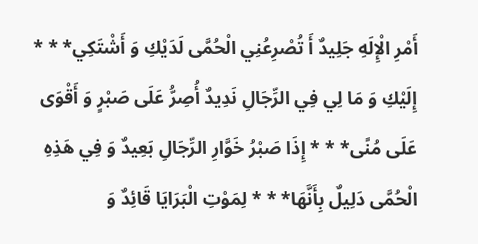أَمْرِ الْإِلَهِ جَلِيدٌ أَ تُصْرِعُنِي الْحُمَّى لَدَيْكِ وَ أَشْتَكِي* * * إِلَيْكِ وَ مَا لِي فِي الرِّجَالِ نَدِيدٌ أُصِرُّ عَلَى صَبْرٍ وَ أَقْوَى عَلَى مُنًى* * * إِذَا صَبْرُ خَوَّارِ الرِّجَالِ بَعِيدٌ وَ فِي هَذِهِ الْحُمَّى دَلِيلٌ بِأَنَّهَا* * * لِمَوْتِ الْبَرَايَا قَائِدٌ وَ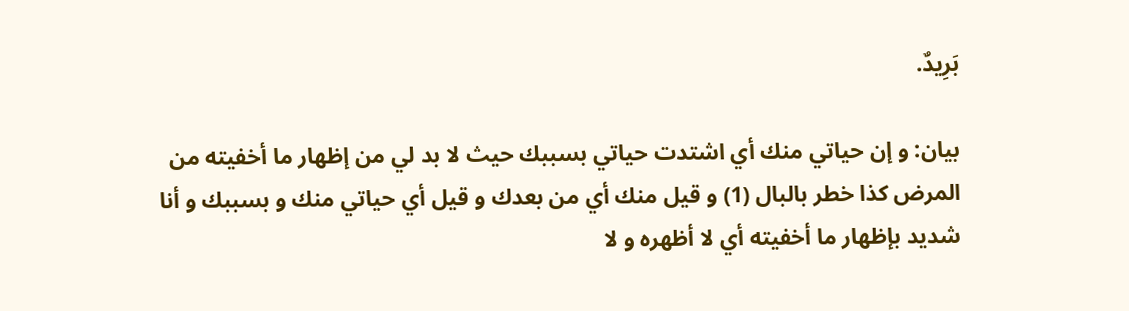بَرِيدٌ.

بيان: و إن حياتي منك أي اشتدت حياتي بسببك حيث لا بد لي من إظهار ما أخفيته من المرض كذا خطر بالبال (1) و قيل منك أي من بعدك و قيل أي حياتي منك و بسببك و أنا شديد بإظهار ما أخفيته أي لا أظهره و لا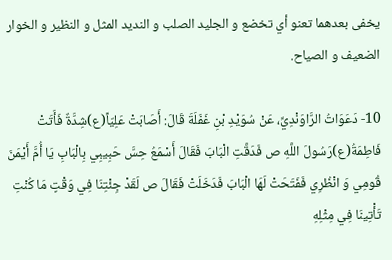يخفى بعدهما تعنو أي تخضع و الجليد الصلب و النديد المثل و النظير و الخوار الضعيف و الصياح.

10- دَعَوَاتُ الرَّاوَنْدِيِّ، عَنْ سُوَيْدِ بْنِ غَفَلَةَ قَالَ: أَصَابَتْ عَلِيّاً(ع)شِدَّةٌ فَأَتَتْ فَاطِمَةُ(ع)رَسُولَ اللَّهِ ص فَدَقَّتِ الْبَابَ فَقَالَ أَسْمَعُ حِسَّ حَبِيبِي بِالْبَابِ يَا أُمَّ أَيْمَنَ قُومِي وَ انْظُرِي فَفَتَحَتْ لَهَا الْبَابَ فَدَخَلَتْ فَقَالَ ص لَقَدْ جِئْتِنَا فِي وَقْتٍ مَا كُنْتِ تَأْتِينَا فِي مِثْلِهِ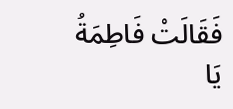فَقَالَتْ فَاطِمَةُ يَا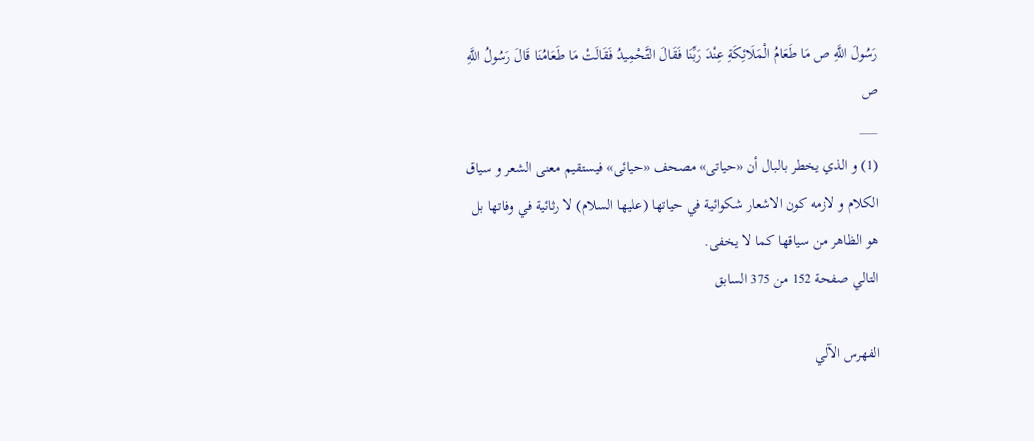رَسُولَ اللَّهِ ص مَا طَعَامُ الْمَلَائِكَةِ عِنْدَ رَبِّنَا فَقَالَ التَّحْمِيدُ فَقَالَتْ مَا طَعَامُنَا قَالَ رَسُولُ اللَّهِ ص
___
(1) و الذي يخطر بالبال أن «حياتى» مصحف «حيائى» فيستقيم معنى الشعر و سياق الكلام و لازمه كون الاشعار شكوائية في حياتها (عليها السلام) لا رثائية في وفاتها بل هو الظاهر من سياقها كما لا يخفى.
التالي صفحة 152 من 375 السابق

الفهرس الآلي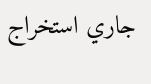جاري استخراج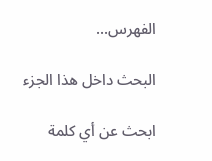الفهرس...

البحث داخل هذا الجزء

ابحث عن أي كلمة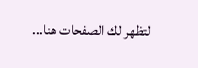لتظهر لك الصفحات هنا...